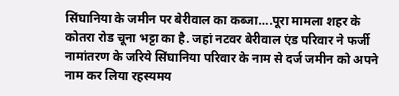सिंघानिया के जमीन पर बेरीवाल का कब्जा….पूरा मामला शहर के कोतरा रोड चूना भट्टा का है. जहां नटवर बेरीवाल एंड परिवार ने फर्जी नामांतरण के जरिये सिंघानिया परिवार के नाम से दर्ज जमीन को अपने नाम कर लिया रहस्यमय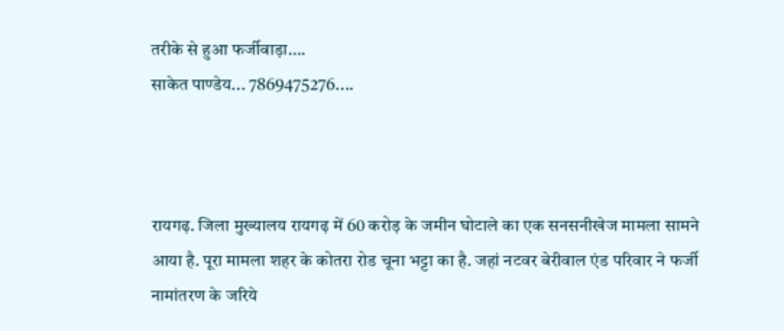तरीके से हुआ फर्जीवाड़ा….
साकेत पाण्डेय... 7869475276....



रायगढ़. जिला मुख्यालय रायगढ़ में 60 करोड़ के जमीन घोटाले का एक सनसनीखेज मामला सामने आया है. पूरा मामला शहर के कोतरा रोड चूना भट्टा का है. जहां नटवर बेरीवाल एंड परिवार ने फर्जी नामांतरण के जरिये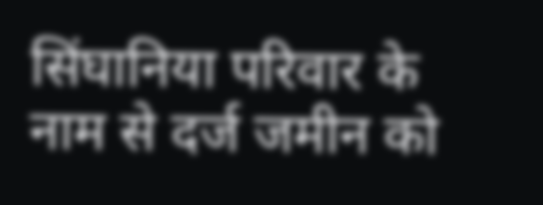सिंघानिया परिवार के नाम से दर्ज जमीन को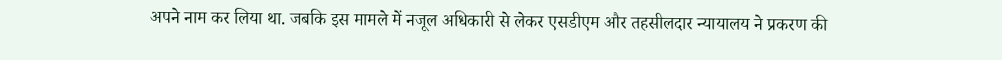अपने नाम कर लिया था. जबकि इस मामले में नजूल अधिकारी से लेकर एसडीएम और तहसीलदार न्यायालय ने प्रकरण की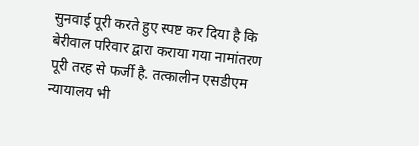सुनवाई पूरी करते हुए स्पष्ट कर दिया है कि बेरीवाल परिवार द्वारा कराया गया नामांतरण पूरी तरह से फर्जी है. तत्कालीन एसडीएम न्यायालय भी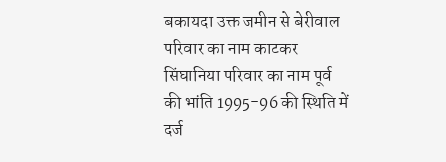बकायदा उक्त जमीन से बेरीवाल परिवार का नाम काटकर सिंघानिया परिवार का नाम पूर्व की भांति 1995-96 की स्थिति में दर्ज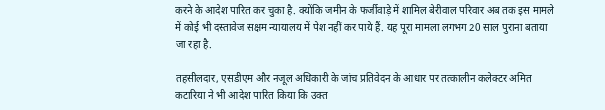करने के आदेश पारित कर चुका है. क्योंकि जमीन के फर्जीवाड़े में शामिल बेरीवाल परिवार अब तक इस मामले में कोई भी दस्तावेज सक्षम न्यायालय में पेश नहीं कर पाये हैं. यह पूरा मामला लगभग 20 साल पुराना बताया जा रहा है.

तहसीलदार, एसडीएम और नजूल अधिकारी के जांच प्रतिवेदन के आधार पर तत्कालीन कलेक्टर अमित कटारिया ने भी आदेश पारित किया कि उक्त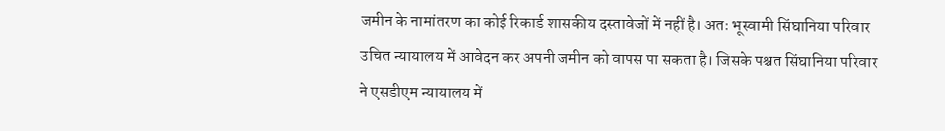जमीन के नामांतरण का कोई रिकार्ड शासकीय दस्तावेजों में नहीं है। अतः भूस्वामी सिंघानिया परिवार उचित न्यायालय में आवेदन कर अपनी जमीन को वापस पा सकता है। जिसके पश्चत सिंघानिया परिवार ने एसडीएम न्यायालय में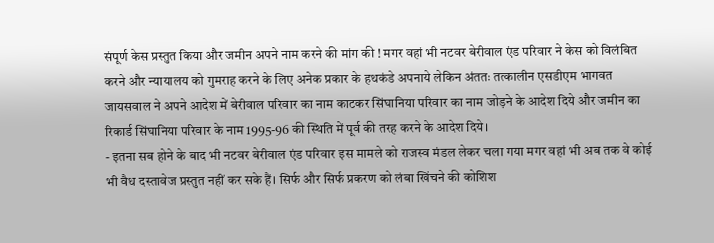संपूर्ण केस प्रस्तुत किया और जमीन अपने नाम करने की मांग की ! मगर वहां भी नटवर बेरीवाल एंड परिवार ने केस को विलंबित करने और न्यायालय को गुमराह करने के लिए अनेक प्रकार के हथकंडे अपनाये लेकिन अंततः तत्कालीन एसडीएम भागवत जायसवाल ने अपने आदेश में बेरीवाल परिवार का नाम काटकर सिंघानिया परिवार का नाम जोड़ने के आदेश दिये और जमीन का रिकार्ड सिंघानिया परिवार के नाम 1995-96 की स्थिति में पूर्व की तरह करने के आदेश दिये।
- इतना सब होने के बाद भी नटवर बेरीवाल एंड परिवार इस मामले को राजस्व मंडल लेकर चला गया मगर वहां भी अब तक वे कोई भी वैध दस्तावेज प्रस्तुत नहीं कर सके हैं। सिर्फ और सिर्फ प्रकरण को लंबा खिंचने की कोशिश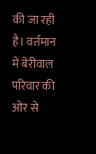की जा रही है। वर्तमान में बेरीवाल परिवार की ओर से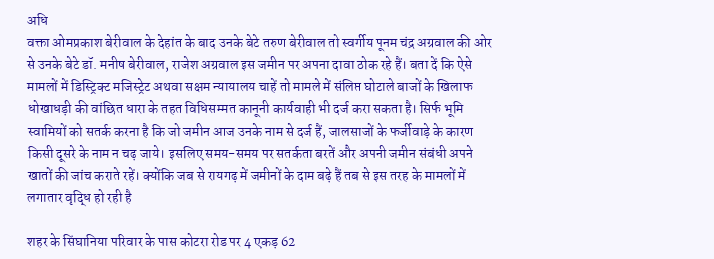अधि
वक्ता ओमप्रकाश बेरीवाल के देहांत के बाद उनके बेटे तरुण बेरीवाल तो स्वर्गीय पूनम चंद्र अग्रवाल की ओर से उनके बेटे डॉ. मनीष बेरीवाल, राजेश अग्रवाल इस जमीन पर अपना दावा ठोक रहे हैं। बता दें कि ऐसे मामलों में डिस्ट्रिक्ट मजिस्ट्रेट अथवा सक्षम न्यायालय चाहें तो मामले में संलिप्त घोटाले बाजों के खिलाफ धोखाधड़ी की वांछित धारा के तहत विधिसम्मत कानूनी कार्यवाही भी दर्ज करा सकता है। सिर्फ भूमि स्वामियों को सतर्क करना है कि जो जमीन आज उनके नाम से दर्ज हैं, जालसाजों के फर्जीवाड़े के कारण किसी दूसरे के नाम न चढ़ जाये। इसलिए समय-समय पर सतर्कता बरतें और अपनी जमीन संबंधी अपने खातों की जांच कराते रहें। क्योंकि जब से रायगढ़ में जमीनों के दाम बढ़े हैं तब से इस तरह के मामलों में लगातार वृद्धि हो रही है

शहर के सिंघानिया परिवार के पास कोटरा रोड पर 4 एकड़ 62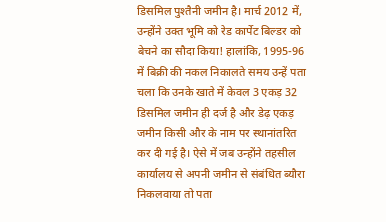डिसमिल पुश्तैनी जमीन है। मार्च 2012 में, उन्होंने उक्त भूमि को रेड कार्पेट बिल्डर को बेचने का सौदा किया! हालांकि, 1995-96 में बिक्री की नकल निकालते समय उन्हें पता चला कि उनके खाते में केवल 3 एकड़ 32 डिसमिल जमीन ही दर्ज है और डेढ़ एकड़ जमीन किसी और के नाम पर स्थानांतरित कर दी गई है। ऐसे में जब उन्होंने तहसील कार्यालय से अपनी जमीन से संबंधित ब्यौरा निकलवाया तो पता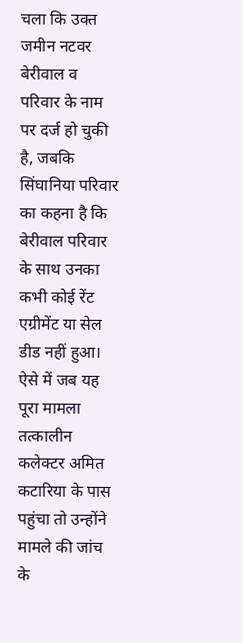चला कि उक्त जमीन नटवर बेरीवाल व परिवार के नाम पर दर्ज हो चुकी है, जबकि सिंघानिया परिवार का कहना है कि बेरीवाल परिवार के साथ उनका कभी कोई रेंट एग्रीमेंट या सेल डीड नहीं हुआ। ऐसे में जब यह पूरा मामला तत्कालीन कलेक्टर अमित कटारिया के पास पहुंचा तो उन्होंने मामले की जांच के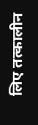लिए तत्कालीन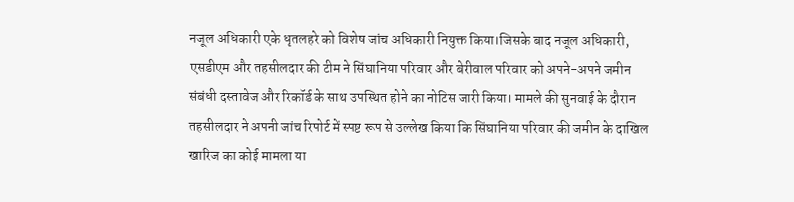नजूल अधिकारी एके धृतलहरे को विशेष जांच अधिकारी नियुक्त किया।जिसके बाद नजूल अधिकारी, एसडीएम और तहसीलदार की टीम ने सिंघानिया परिवार और बेरीवाल परिवार को अपने-अपने जमीन संबंधी दस्तावेज और रिकॉर्ड के साथ उपस्थित होने का नोटिस जारी किया। मामले की सुनवाई के दौरान तहसीलदार ने अपनी जांच रिपोर्ट में स्पष्ट रूप से उल्लेख किया कि सिंघानिया परिवार की जमीन के दाखिल खारिज का कोई मामला या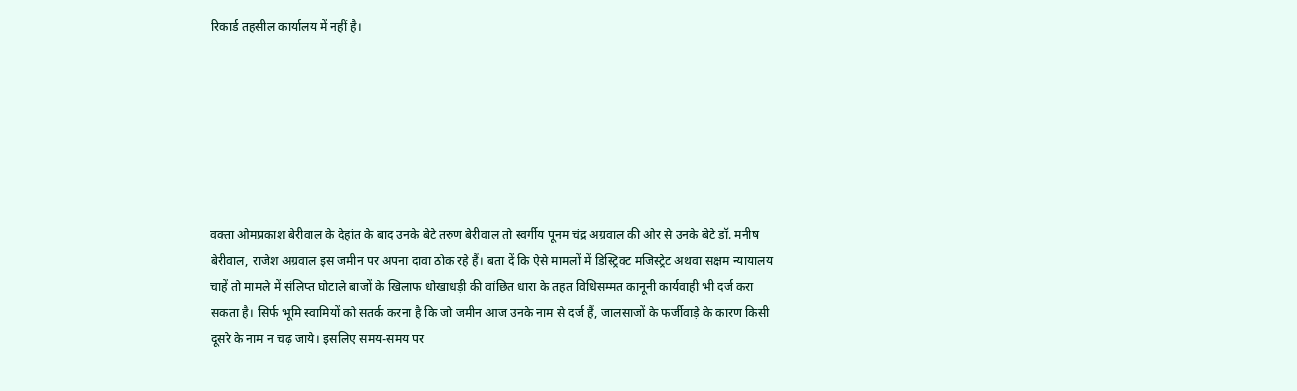रिकार्ड तहसील कार्यालय में नहीं है।







वक्ता ओमप्रकाश बेरीवाल के देहांत के बाद उनके बेटे तरुण बेरीवाल तो स्वर्गीय पूनम चंद्र अग्रवाल की ओर से उनके बेटे डॉ. मनीष बेरीवाल, राजेश अग्रवाल इस जमीन पर अपना दावा ठोक रहे हैं। बता दें कि ऐसे मामलों में डिस्ट्रिक्ट मजिस्ट्रेट अथवा सक्षम न्यायालय चाहें तो मामले में संलिप्त घोटाले बाजों के खिलाफ धोखाधड़ी की वांछित धारा के तहत विधिसम्मत कानूनी कार्यवाही भी दर्ज करा सकता है। सिर्फ भूमि स्वामियों को सतर्क करना है कि जो जमीन आज उनके नाम से दर्ज हैं, जालसाजों के फर्जीवाड़े के कारण किसी दूसरे के नाम न चढ़ जाये। इसलिए समय-समय पर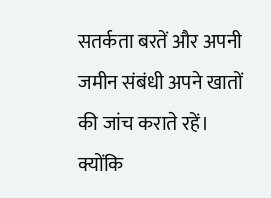सतर्कता बरतें और अपनी जमीन संबंधी अपने खातों की जांच कराते रहें। क्योंकि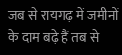जब से रायगढ़ में जमीनों के दाम बढ़े हैं तब से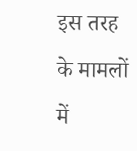इस तरह के मामलों में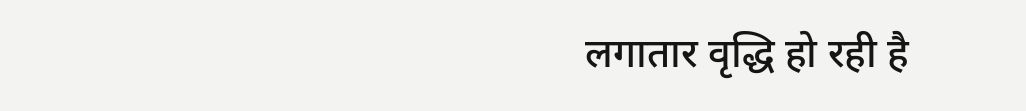लगातार वृद्धि हो रही है